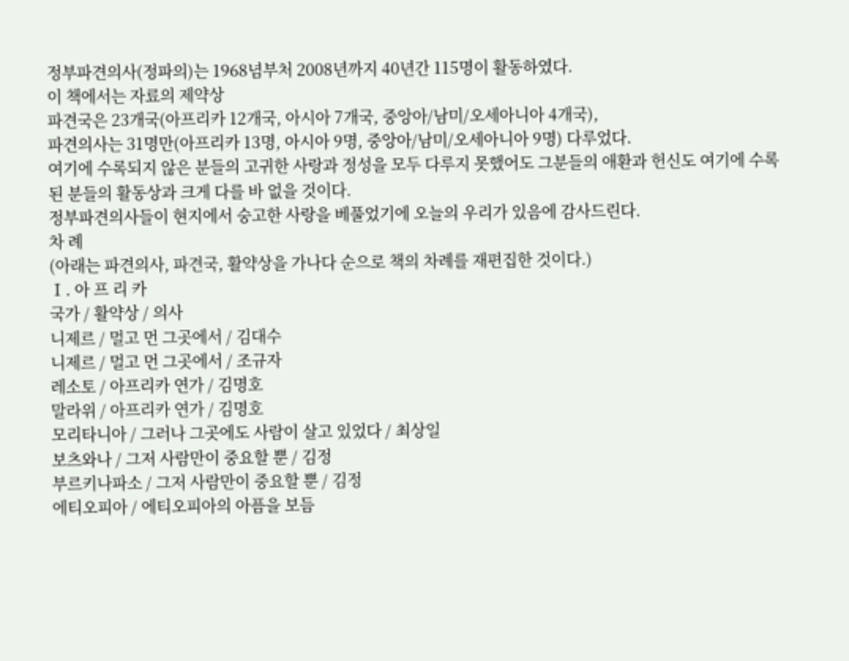정부파견의사(정파의)는 1968념부처 2008년까지 40년간 115명이 활동하였다.
이 책에서는 자료의 제약상
파견국은 23개국(아프리카 12개국, 아시아 7개국, 중앙아/남미/오세아니아 4개국),
파견의사는 31명만(아프리카 13명, 아시아 9명, 중앙아/남미/오세아니아 9명) 다루었다.
여기에 수록되지 않은 분들의 고귀한 사랑과 정성을 모두 다루지 못했어도 그분들의 애환과 헌신도 여기에 수록된 분들의 활동상과 크게 다를 바 없을 것이다.
정부파견의사들이 현지에서 숭고한 사랑을 베풀었기에 오늘의 우리가 있음에 감사드린다.
차 례
(아래는 파견의사, 파견국, 활약상을 가나다 순으로 책의 차례를 재편집한 것이다.)
Ⅰ. 아 프 리 카
국가 / 활약상 / 의사
니제르 / 멀고 먼 그곳에서 / 김대수
니제르 / 멀고 먼 그곳에서 / 조규자
레소토 / 아프리카 연가 / 김명호
말라위 / 아프리카 연가 / 김명호
모리타니아 / 그러나 그곳에도 사람이 살고 있었다 / 최상일
보츠와나 / 그저 사람만이 중요할 뿐 / 김정
부르키나파소 / 그저 사람만이 중요할 뿐 / 김정
에티오피아 / 에티오피아의 아픔을 보듬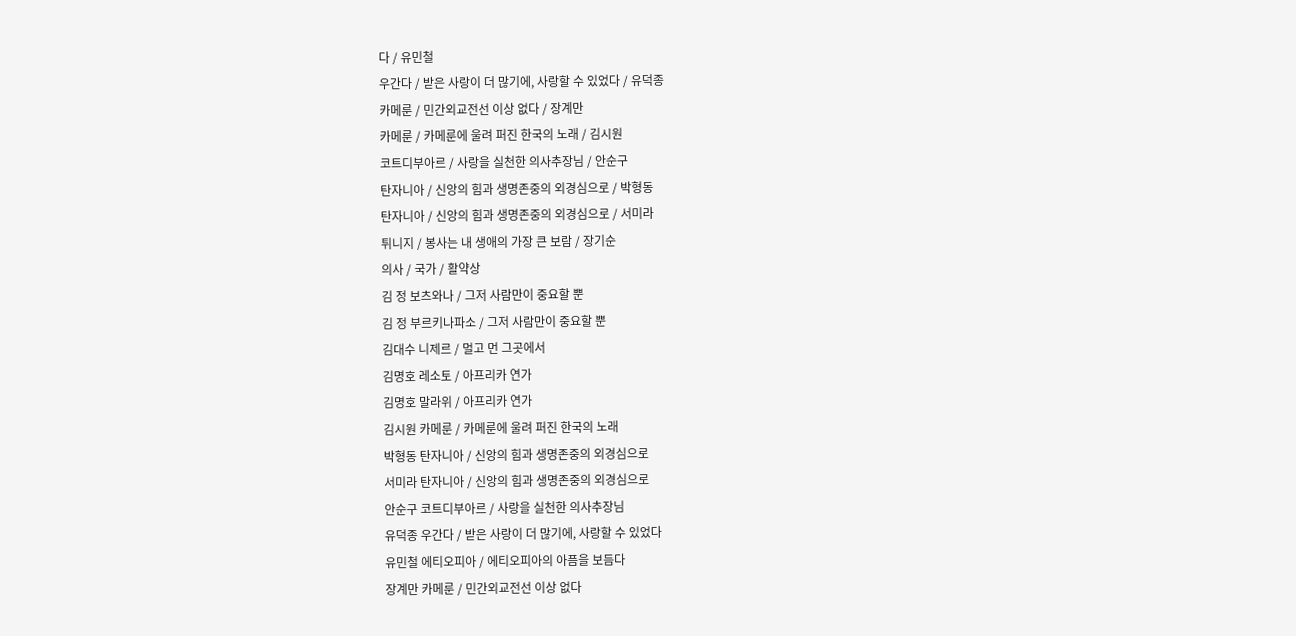다 / 유민철
우간다 / 받은 사랑이 더 많기에, 사랑할 수 있었다 / 유덕종
카메룬 / 민간외교전선 이상 없다 / 장계만
카메룬 / 카메룬에 울려 퍼진 한국의 노래 / 김시원
코트디부아르 / 사랑을 실천한 의사추장님 / 안순구
탄자니아 / 신앙의 힘과 생명존중의 외경심으로 / 박형동
탄자니아 / 신앙의 힘과 생명존중의 외경심으로 / 서미라
튀니지 / 봉사는 내 생애의 가장 큰 보람 / 장기순
의사 / 국가 / 활약상
김 정 보츠와나 / 그저 사람만이 중요할 뿐
김 정 부르키나파소 / 그저 사람만이 중요할 뿐
김대수 니제르 / 멀고 먼 그곳에서
김명호 레소토 / 아프리카 연가
김명호 말라위 / 아프리카 연가
김시원 카메룬 / 카메룬에 울려 퍼진 한국의 노래
박형동 탄자니아 / 신앙의 힘과 생명존중의 외경심으로
서미라 탄자니아 / 신앙의 힘과 생명존중의 외경심으로
안순구 코트디부아르 / 사랑을 실천한 의사추장님
유덕종 우간다 / 받은 사랑이 더 많기에, 사랑할 수 있었다
유민철 에티오피아 / 에티오피아의 아픔을 보듬다
장계만 카메룬 / 민간외교전선 이상 없다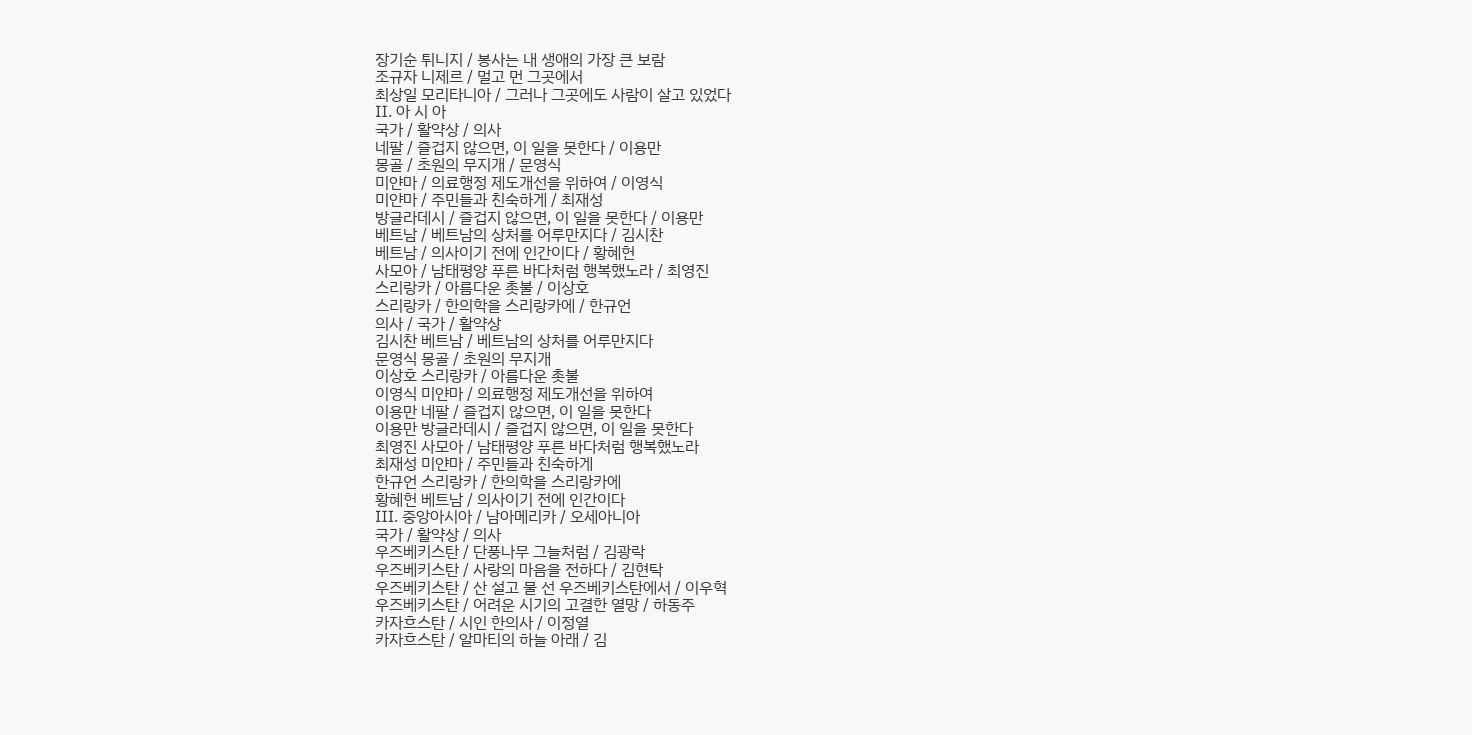장기순 튀니지 / 봉사는 내 생애의 가장 큰 보람
조규자 니제르 / 멀고 먼 그곳에서
최상일 모리타니아 / 그러나 그곳에도 사람이 살고 있었다
Ⅱ. 아 시 아
국가 / 활약상 / 의사
네팔 / 즐겁지 않으면, 이 일을 못한다 / 이용만
몽골 / 초원의 무지개 / 문영식
미얀마 / 의료행정 제도개선을 위하여 / 이영식
미얀마 / 주민들과 친숙하게 / 최재성
방글라데시 / 즐겁지 않으면, 이 일을 못한다 / 이용만
베트남 / 베트남의 상처를 어루만지다 / 김시찬
베트남 / 의사이기 전에 인간이다 / 황혜헌
사모아 / 남태평양 푸른 바다처럼 행복했노라 / 최영진
스리랑카 / 아름다운 촛불 / 이상호
스리랑카 / 한의학을 스리랑카에 / 한규언
의사 / 국가 / 활약상
김시찬 베트남 / 베트남의 상처를 어루만지다
문영식 몽골 / 초원의 무지개
이상호 스리랑카 / 아름다운 촛불
이영식 미얀마 / 의료행정 제도개선을 위하여
이용만 네팔 / 즐겁지 않으면, 이 일을 못한다
이용만 방글라데시 / 즐겁지 않으면, 이 일을 못한다
최영진 사모아 / 남태평양 푸른 바다처럼 행복했노라
최재성 미얀마 / 주민들과 친숙하게
한규언 스리랑카 / 한의학을 스리랑카에
황혜헌 베트남 / 의사이기 전에 인간이다
Ⅲ. 중앙아시아 / 남아메리카 / 오세아니아
국가 / 활약상 / 의사
우즈베키스탄 / 단풍나무 그늘처럼 / 김광락
우즈베키스탄 / 사랑의 마음을 전하다 / 김현탁
우즈베키스탄 / 산 설고 물 선 우즈베키스탄에서 / 이우혁
우즈베키스탄 / 어려운 시기의 고결한 열망 / 하동주
카자흐스탄 / 시인 한의사 / 이정열
카자흐스탄 / 알마티의 하늘 아래 / 김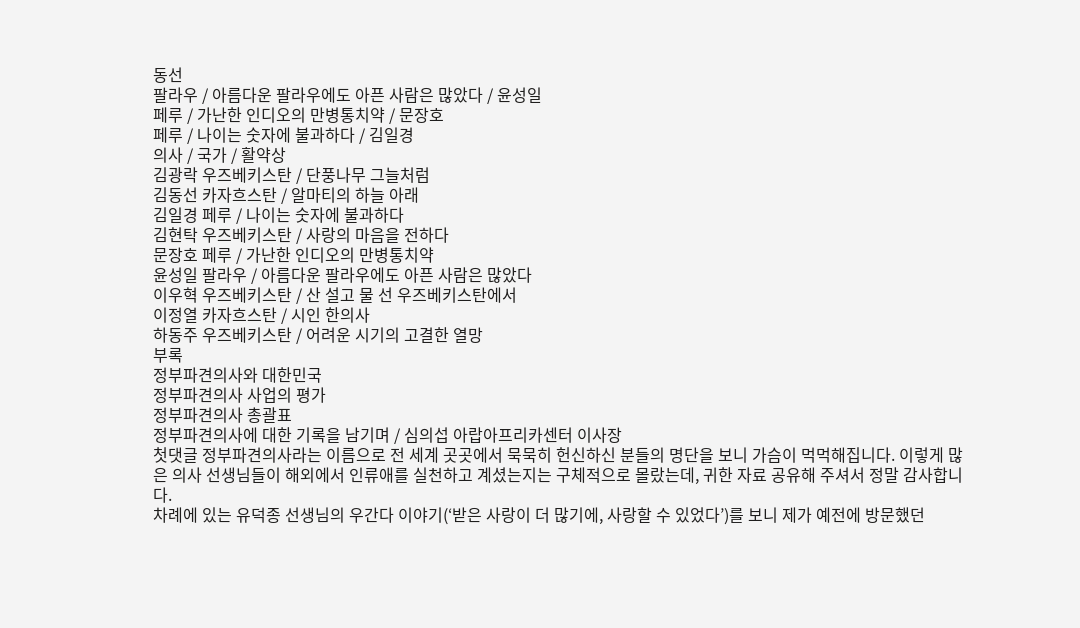동선
팔라우 / 아름다운 팔라우에도 아픈 사람은 많았다 / 윤성일
페루 / 가난한 인디오의 만병통치약 / 문장호
페루 / 나이는 숫자에 불과하다 / 김일경
의사 / 국가 / 활약상
김광락 우즈베키스탄 / 단풍나무 그늘처럼
김동선 카자흐스탄 / 알마티의 하늘 아래
김일경 페루 / 나이는 숫자에 불과하다
김현탁 우즈베키스탄 / 사랑의 마음을 전하다
문장호 페루 / 가난한 인디오의 만병통치약
윤성일 팔라우 / 아름다운 팔라우에도 아픈 사람은 많았다
이우혁 우즈베키스탄 / 산 설고 물 선 우즈베키스탄에서
이정열 카자흐스탄 / 시인 한의사
하동주 우즈베키스탄 / 어려운 시기의 고결한 열망
부록
정부파견의사와 대한민국
정부파견의사 사업의 평가
정부파견의사 총괄표
정부파견의사에 대한 기록을 남기며 / 심의섭 아랍아프리카센터 이사장
첫댓글 정부파견의사라는 이름으로 전 세계 곳곳에서 묵묵히 헌신하신 분들의 명단을 보니 가슴이 먹먹해집니다. 이렇게 많은 의사 선생님들이 해외에서 인류애를 실천하고 계셨는지는 구체적으로 몰랐는데, 귀한 자료 공유해 주셔서 정말 감사합니다.
차례에 있는 유덕종 선생님의 우간다 이야기(‘받은 사랑이 더 많기에, 사랑할 수 있었다’)를 보니 제가 예전에 방문했던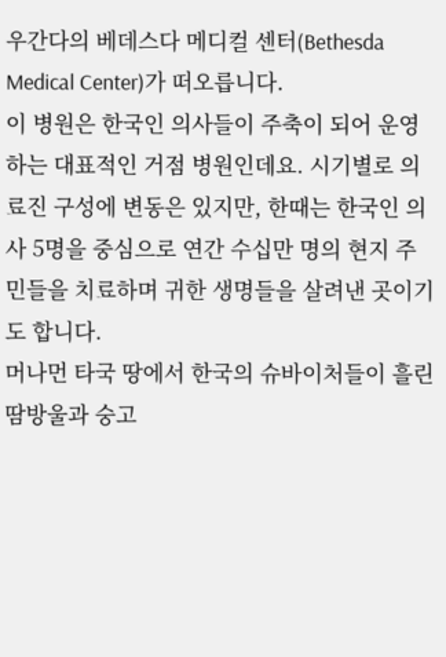우간다의 베데스다 메디컬 센터(Bethesda Medical Center)가 떠오릅니다.
이 병원은 한국인 의사들이 주축이 되어 운영하는 대표적인 거점 병원인데요. 시기별로 의료진 구성에 변동은 있지만, 한때는 한국인 의사 5명을 중심으로 연간 수십만 명의 현지 주민들을 치료하며 귀한 생명들을 살려낸 곳이기도 합니다.
머나먼 타국 땅에서 한국의 슈바이처들이 흘린 땀방울과 숭고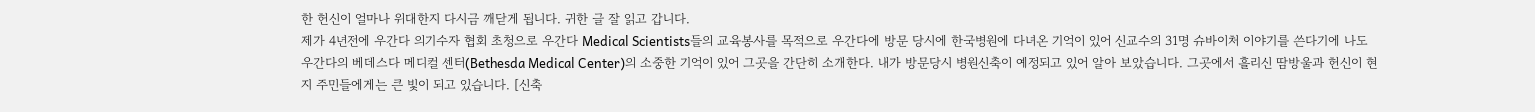한 헌신이 얼마나 위대한지 다시금 깨닫게 됩니다. 귀한 글 잘 읽고 갑니다.
제가 4년전에 우간다 의기수자 협회 초청으로 우간다 Medical Scientists들의 교육봉사를 목적으로 우간다에 방문 당시에 한국병원에 다녀온 기억이 있어 신교수의 31명 슈바이처 이야기를 쓴다기에 나도 우간다의 베데스다 메디컬 센터(Bethesda Medical Center)의 소중한 기억이 있어 그곳을 간단히 소개한다. 내가 방문당시 병원신축이 예정되고 있어 알아 보았습니다. 그곳에서 흘리신 땀방울과 헌신이 현지 주민들에게는 큰 빛이 되고 있습니다. [신축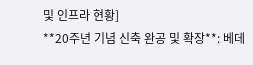및 인프라 현황]
**20주년 기념 신축 완공 및 확장**: 베데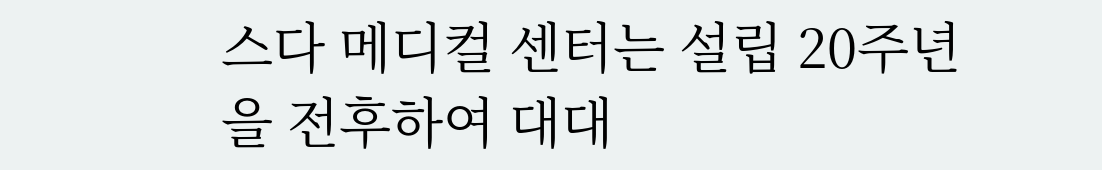스다 메디컬 센터는 설립 20주년을 전후하여 대대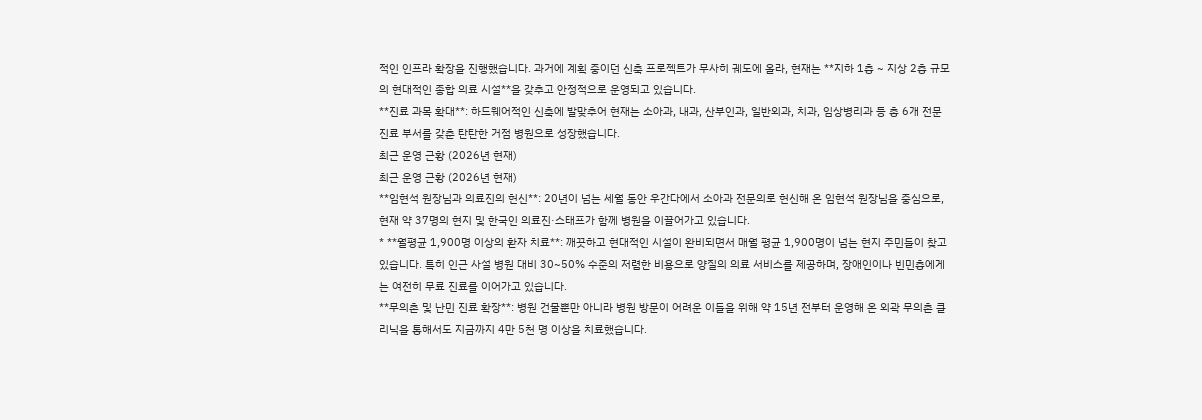적인 인프라 확장을 진행했습니다. 과거에 계획 중이던 신축 프로젝트가 무사히 궤도에 올라, 현재는 **지하 1층 ~ 지상 2층 규모의 현대적인 종합 의료 시설**을 갖추고 안정적으로 운영되고 있습니다.
**진료 과목 확대**: 하드웨어적인 신축에 발맞추어 현재는 소아과, 내과, 산부인과, 일반외과, 치과, 임상병리과 등 총 6개 전문 진료 부서를 갖춘 탄탄한 거점 병원으로 성장했습니다.
최근 운영 근황 (2026년 현재)
최근 운영 근황 (2026년 현재)
**임현석 원장님과 의료진의 헌신**: 20년이 넘는 세월 동안 우간다에서 소아과 전문의로 헌신해 온 임현석 원장님을 중심으로, 현재 약 37명의 현지 및 한국인 의료진·스태프가 함께 병원을 이끌어가고 있습니다.
* **월평균 1,900명 이상의 환자 치료**: 깨끗하고 현대적인 시설이 완비되면서 매월 평균 1,900명이 넘는 현지 주민들이 찾고 있습니다. 특히 인근 사설 병원 대비 30~50% 수준의 저렴한 비용으로 양질의 의료 서비스를 제공하며, 장애인이나 빈민층에게는 여전히 무료 진료를 이어가고 있습니다.
**무의촌 및 난민 진료 확장**: 병원 건물뿐만 아니라 병원 방문이 어려운 이들을 위해 약 15년 전부터 운영해 온 외곽 무의촌 클리닉을 통해서도 지금까지 4만 5천 명 이상을 치료했습니다.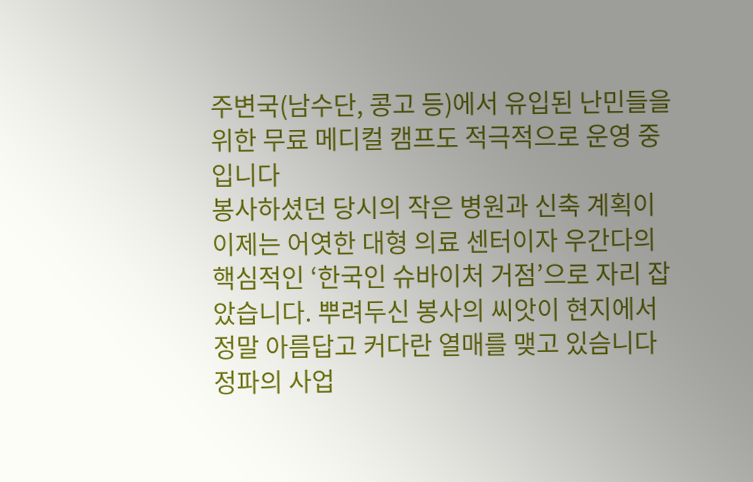주변국(남수단, 콩고 등)에서 유입된 난민들을 위한 무료 메디컬 캠프도 적극적으로 운영 중입니다
봉사하셨던 당시의 작은 병원과 신축 계획이 이제는 어엿한 대형 의료 센터이자 우간다의 핵심적인 ‘한국인 슈바이처 거점’으로 자리 잡았습니다. 뿌려두신 봉사의 씨앗이 현지에서 정말 아름답고 커다란 열매를 맺고 있슴니다
정파의 사업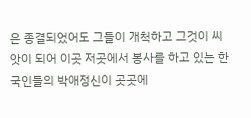은 종결되었어도 그들이 개척하고 그것이 씨앗이 되어 이곳 저곳에서 봉사를 하고 있는 한국인들의 박애정신이 곳곳에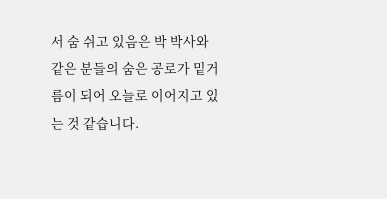서 숨 쉬고 있음은 박 박사와 같은 분들의 숨은 공로가 밑거름이 되어 오늘로 이어지고 있는 것 같습니다.